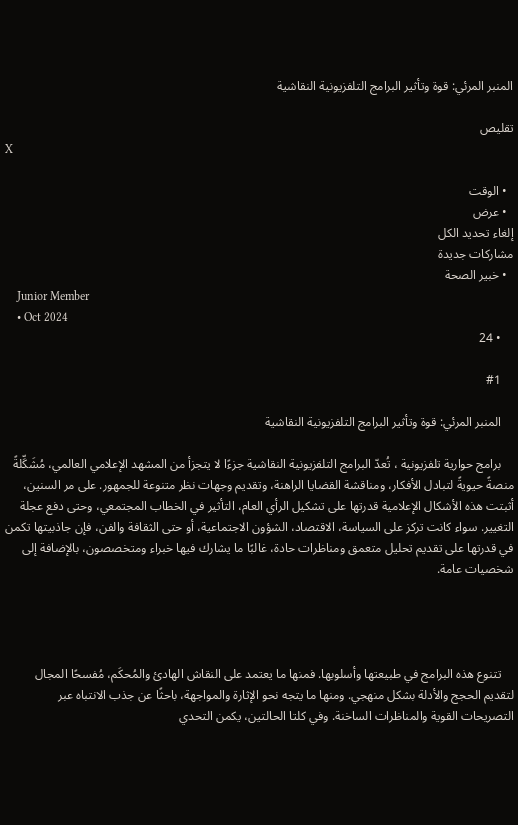المنبر المرئي: قوة وتأثير البرامج التلفزيونية النقاشية

تقليص
X

  • الوقت
  • عرض
إلغاء تحديد الكل
مشاركات جديدة
  • خبير الصحة
    Junior Member
    • Oct 2024
    • 24

    #1

    المنبر المرئي: قوة وتأثير البرامج التلفزيونية النقاشية

    برامج حوارية تلفزيونية ، تُعدّ البرامج التلفزيونية النقاشية جزءًا لا يتجزأ من المشهد الإعلامي العالمي، مُشَكِّلةً منصةً حيويةً لتبادل الأفكار، ومناقشة القضايا الراهنة، وتقديم وجهات نظر متنوعة للجمهور. على مر السنين، أثبتت هذه الأشكال الإعلامية قدرتها على تشكيل الرأي العام، التأثير في الخطاب المجتمعي، وحتى دفع عجلة التغيير. سواء كانت تركز على السياسة، الاقتصاد، الشؤون الاجتماعية، أو حتى الثقافة والفن، فإن جاذبيتها تكمن في قدرتها على تقديم تحليل متعمق ومناظرات حادة، غالبًا ما يشارك فيها خبراء ومتخصصون، بالإضافة إلى شخصيات عامة.




    تتنوع هذه البرامج في طبيعتها وأسلوبها. فمنها ما يعتمد على النقاش الهادئ والمُحكَم، مُفسحًا المجال لتقديم الحجج والأدلة بشكل منهجي. ومنها ما يتجه نحو الإثارة والمواجهة، باحثًا عن جذب الانتباه عبر التصريحات القوية والمناظرات الساخنة. وفي كلتا الحالتين، يكمن التحدي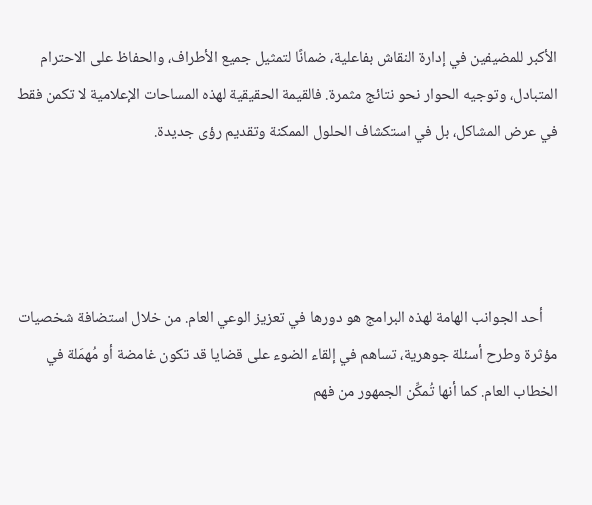الأكبر للمضيفين في إدارة النقاش بفاعلية، ضمانًا لتمثيل جميع الأطراف، والحفاظ على الاحترام المتبادل، وتوجيه الحوار نحو نتائج مثمرة. فالقيمة الحقيقية لهذه المساحات الإعلامية لا تكمن فقط في عرض المشاكل، بل في استكشاف الحلول الممكنة وتقديم رؤى جديدة.




    أحد الجوانب الهامة لهذه البرامج هو دورها في تعزيز الوعي العام. من خلال استضافة شخصيات مؤثرة وطرح أسئلة جوهرية، تساهم في إلقاء الضوء على قضايا قد تكون غامضة أو مُهمَلة في الخطاب العام. كما أنها تُمكِّن الجمهور من فهم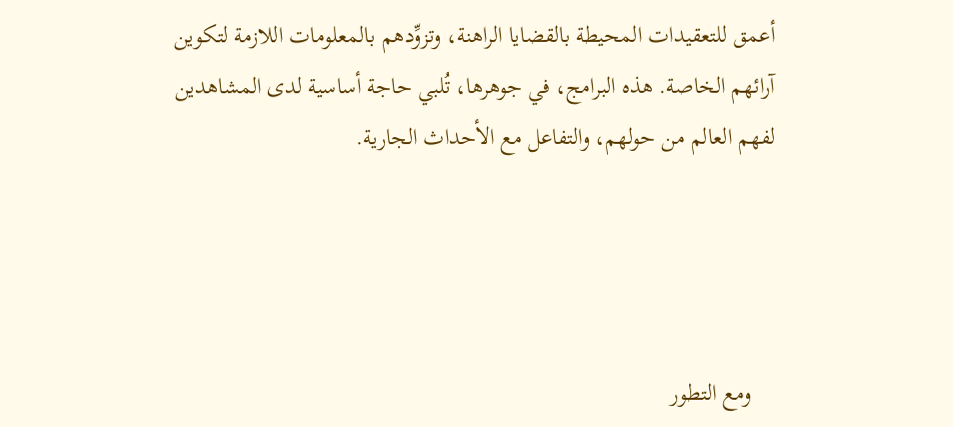أعمق للتعقيدات المحيطة بالقضايا الراهنة، وتزوِّدهم بالمعلومات اللازمة لتكوين آرائهم الخاصة. هذه البرامج، في جوهرها، تُلبي حاجة أساسية لدى المشاهدين لفهم العالم من حولهم، والتفاعل مع الأحداث الجارية.




    ومع التطور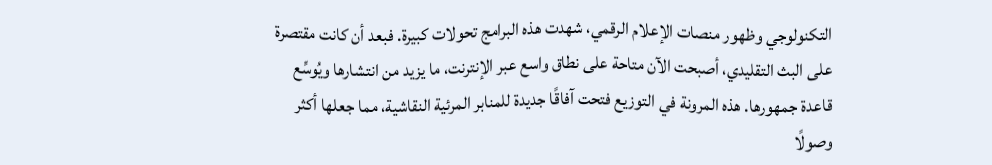التكنولوجي وظهور منصات الإعلام الرقمي، شهدت هذه البرامج تحولات كبيرة. فبعد أن كانت مقتصرة على البث التقليدي، أصبحت الآن متاحة على نطاق واسع عبر الإنترنت، ما يزيد من انتشارها ويُوسِّع قاعدة جمهورها. هذه المرونة في التوزيع فتحت آفاقًا جديدة للمنابر المرئية النقاشية، مما جعلها أكثر وصولًا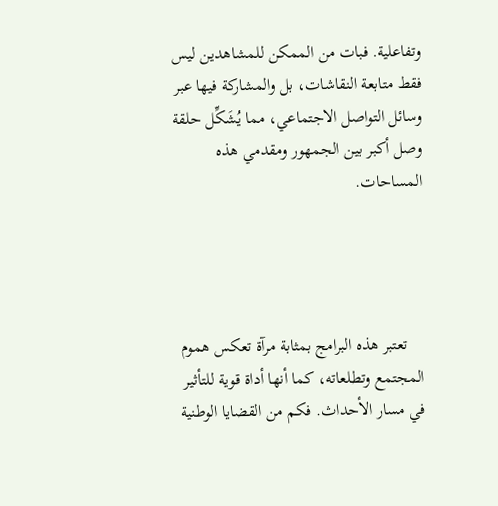وتفاعلية. فبات من الممكن للمشاهدين ليس فقط متابعة النقاشات، بل والمشاركة فيها عبر وسائل التواصل الاجتماعي، مما يُشَكِّل حلقة وصل أكبر بين الجمهور ومقدمي هذه المساحات.




    تعتبر هذه البرامج بمثابة مرآة تعكس هموم المجتمع وتطلعاته، كما أنها أداة قوية للتأثير في مسار الأحداث. فكم من القضايا الوطنية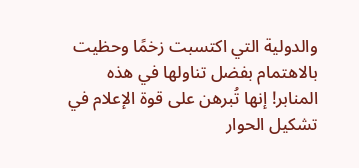والدولية التي اكتسبت زخمًا وحظيت بالاهتمام بفضل تناولها في هذه المنابر! إنها تُبرهن على قوة الإعلام في تشكيل الحوار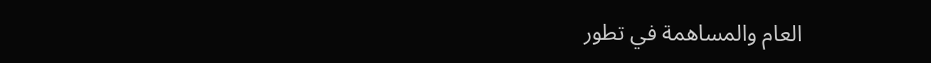العام والمساهمة في تطور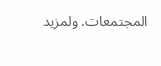المجتمعات. ولمزيد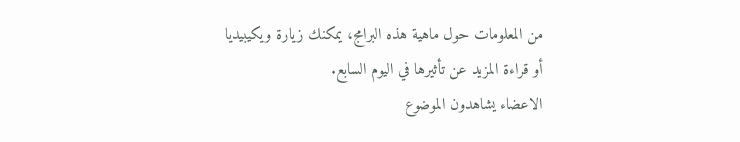من المعلومات حول ماهية هذه البرامج، يمكنك زيارة ويكيبيديا أو قراءة المزيد عن تأثيرها في اليوم السابع.
الاعضاء يشاهدون الموضوع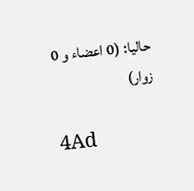حاليا: (0 اعضاء و 0 زوار)

4Ad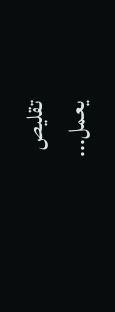تقليص
يعمل...